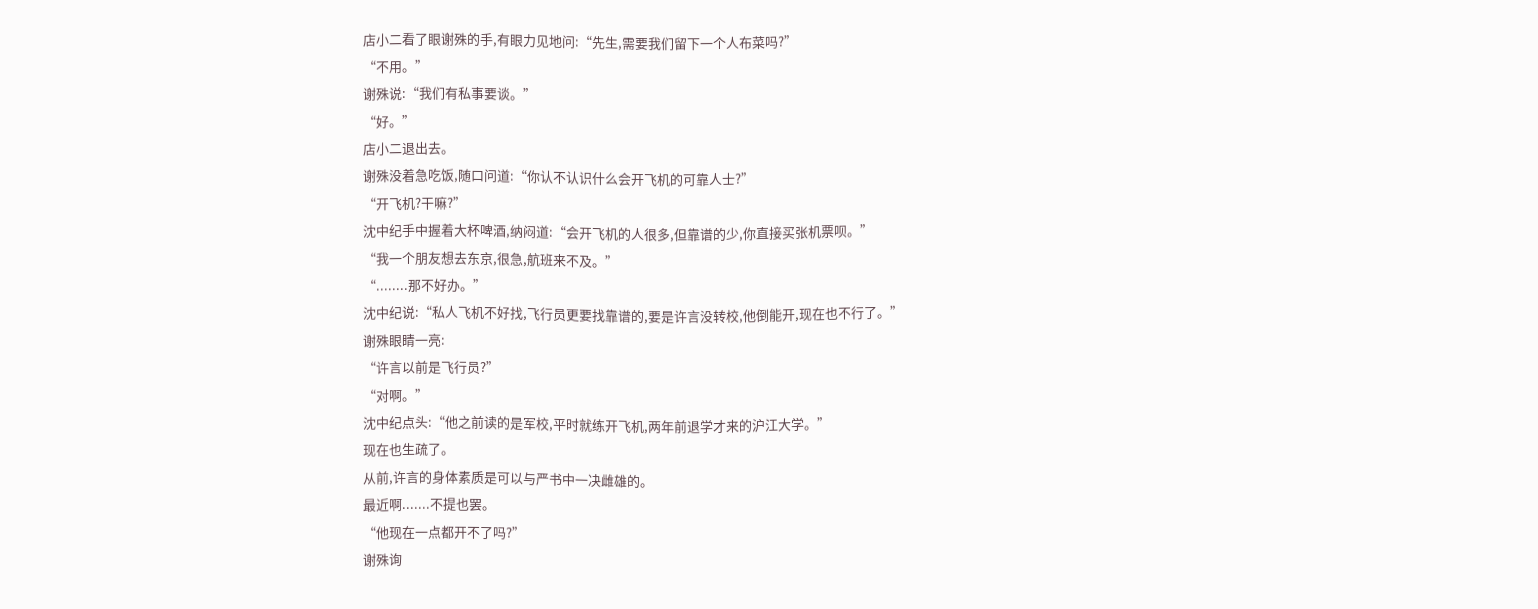店小二看了眼谢殊的手,有眼力见地问:“先生,需要我们留下一个人布菜吗?”
“不用。”
谢殊说:“我们有私事要谈。”
“好。”
店小二退出去。
谢殊没着急吃饭,随口问道:“你认不认识什么会开飞机的可靠人士?”
“开飞机?干嘛?”
沈中纪手中握着大杯啤酒,纳闷道:“会开飞机的人很多,但靠谱的少,你直接买张机票呗。”
“我一个朋友想去东京,很急,航班来不及。”
“........那不好办。”
沈中纪说:“私人飞机不好找,飞行员更要找靠谱的,要是许言没转校,他倒能开,现在也不行了。”
谢殊眼睛一亮:
“许言以前是飞行员?”
“对啊。”
沈中纪点头:“他之前读的是军校,平时就练开飞机,两年前退学才来的沪江大学。”
现在也生疏了。
从前,许言的身体素质是可以与严书中一决雌雄的。
最近啊.......不提也罢。
“他现在一点都开不了吗?”
谢殊询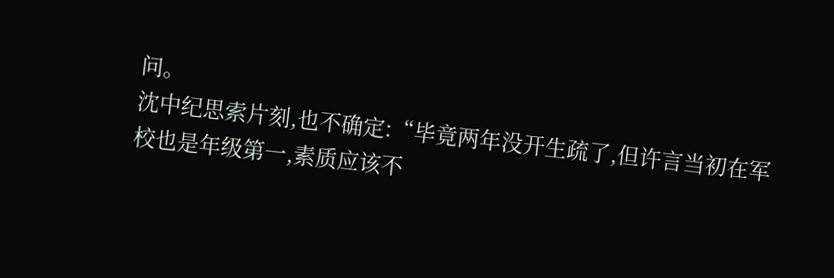问。
沈中纪思索片刻,也不确定:“毕竟两年没开生疏了,但许言当初在军校也是年级第一,素质应该不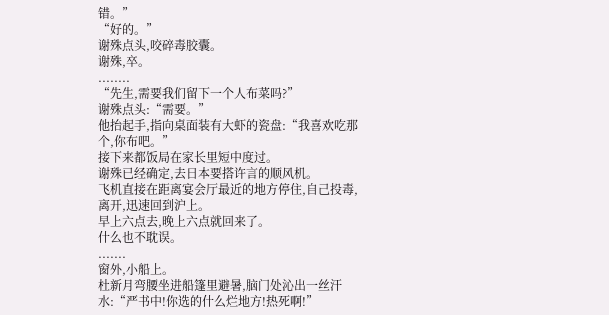错。”
“好的。”
谢殊点头,咬碎毒胶囊。
谢殊,卒。
........
“先生,需要我们留下一个人布菜吗?”
谢殊点头:“需要。”
他抬起手,指向桌面装有大虾的瓷盘:“我喜欢吃那个,你布吧。”
接下来都饭局在家长里短中度过。
谢殊已经确定,去日本要搭许言的顺风机。
飞机直接在距离宴会厅最近的地方停住,自己投毒,离开,迅速回到沪上。
早上六点去,晚上六点就回来了。
什么也不耽误。
.......
窗外,小船上。
杜新月弯腰坐进船篷里避暑,脑门处沁出一丝汗水:“严书中!你选的什么烂地方!热死啊!”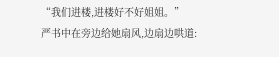“我们进楼,进楼好不好姐姐。”
严书中在旁边给她扇风,边扇边哄道: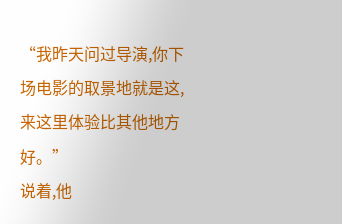“我昨天问过导演,你下场电影的取景地就是这,来这里体验比其他地方好。”
说着,他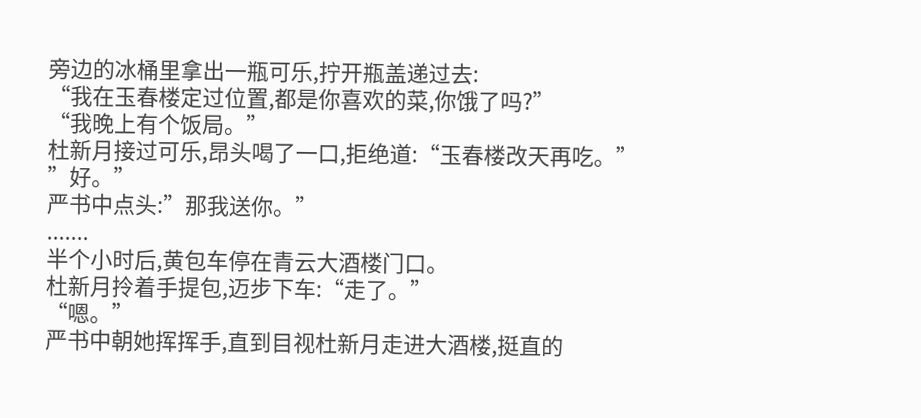旁边的冰桶里拿出一瓶可乐,拧开瓶盖递过去:
“我在玉春楼定过位置,都是你喜欢的菜,你饿了吗?”
“我晚上有个饭局。”
杜新月接过可乐,昂头喝了一口,拒绝道:“玉春楼改天再吃。”
”好。”
严书中点头:”那我送你。”
.......
半个小时后,黄包车停在青云大酒楼门口。
杜新月拎着手提包,迈步下车:“走了。”
“嗯。”
严书中朝她挥挥手,直到目视杜新月走进大酒楼,挺直的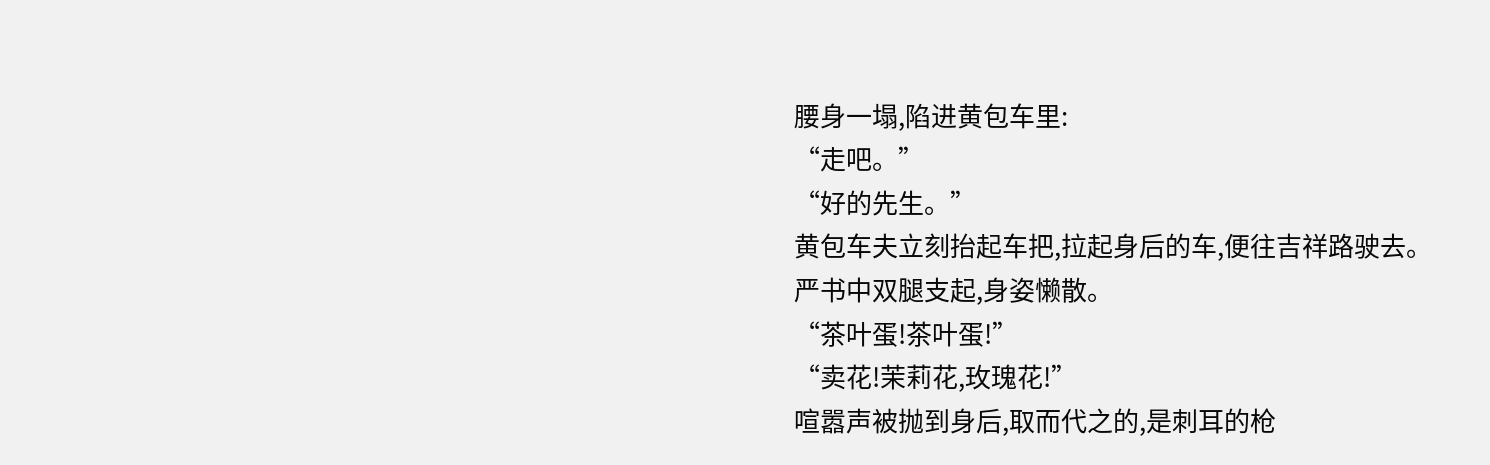腰身一塌,陷进黄包车里:
“走吧。”
“好的先生。”
黄包车夫立刻抬起车把,拉起身后的车,便往吉祥路驶去。
严书中双腿支起,身姿懒散。
“茶叶蛋!茶叶蛋!”
“卖花!茉莉花,玫瑰花!”
喧嚣声被抛到身后,取而代之的,是刺耳的枪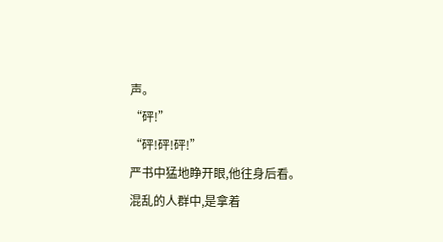声。
“砰!”
“砰!砰!砰!”
严书中猛地睁开眼,他往身后看。
混乱的人群中,是拿着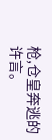枪,仓皇奔逃的许言。